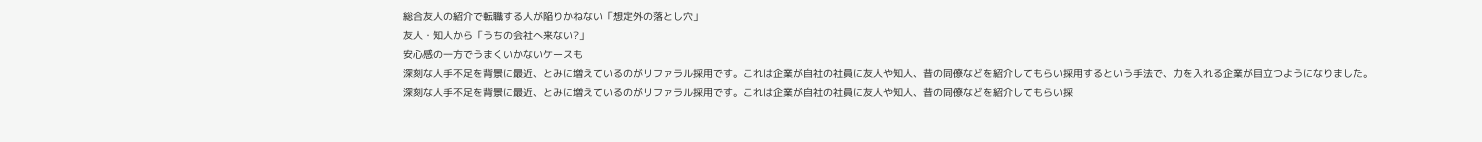総合友人の紹介で転職する人が陥りかねない「想定外の落とし穴」
友人・知人から「うちの会社へ来ない?」
安心感の一方でうまくいかないケースも
深刻な人手不足を背景に最近、とみに増えているのがリファラル採用です。これは企業が自社の社員に友人や知人、昔の同僚などを紹介してもらい採用するという手法で、力を入れる企業が目立つようになりました。
深刻な人手不足を背景に最近、とみに増えているのがリファラル採用です。これは企業が自社の社員に友人や知人、昔の同僚などを紹介してもらい採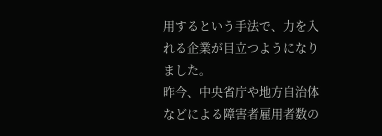用するという手法で、力を入れる企業が目立つようになりました。
昨今、中央省庁や地方自治体などによる障害者雇用者数の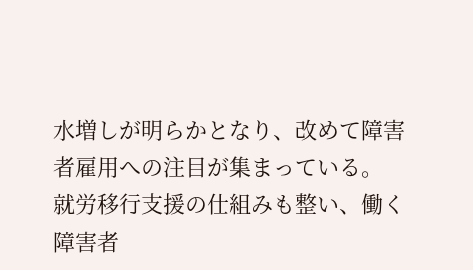水増しが明らかとなり、改めて障害者雇用への注目が集まっている。
就労移行支援の仕組みも整い、働く障害者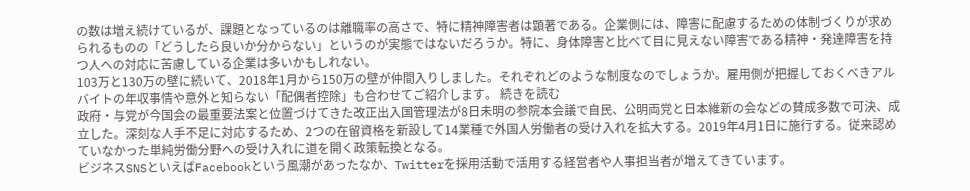の数は増え続けているが、課題となっているのは離職率の高さで、特に精神障害者は顕著である。企業側には、障害に配慮するための体制づくりが求められるものの「どうしたら良いか分からない」というのが実態ではないだろうか。特に、身体障害と比べて目に見えない障害である精神・発達障害を持つ人への対応に苦慮している企業は多いかもしれない。
103万と130万の壁に続いて、2018年1月から150万の壁が仲間入りしました。それぞれどのような制度なのでしょうか。雇用側が把握しておくべきアルバイトの年収事情や意外と知らない「配偶者控除」も合わせてご紹介します。 続きを読む
政府・与党が今国会の最重要法案と位置づけてきた改正出入国管理法が8日未明の参院本会議で自民、公明両党と日本維新の会などの賛成多数で可決、成立した。深刻な人手不足に対応するため、2つの在留資格を新設して14業種で外国人労働者の受け入れを拡大する。2019年4月1日に施行する。従来認めていなかった単純労働分野への受け入れに道を開く政策転換となる。
ビジネスSNSといえばFacebookという風潮があったなか、Twitterを採用活動で活用する経営者や人事担当者が増えてきています。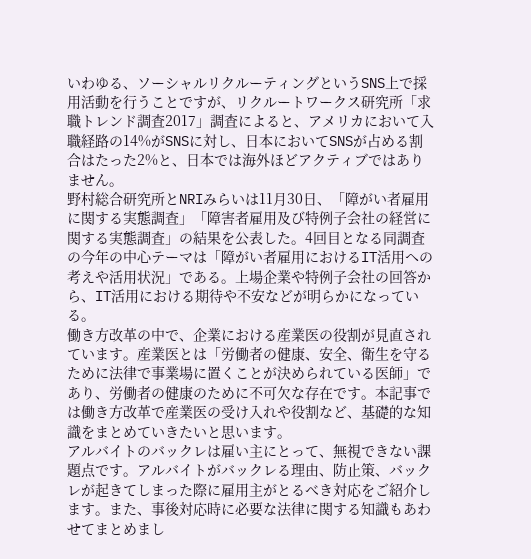いわゆる、ソーシャルリクルーティングというSNS上で採用活動を行うことですが、リクルートワークス研究所「求職トレンド調査2017」調査によると、アメリカにおいて入職経路の14%がSNSに対し、日本においてSNSが占める割合はたった2%と、日本では海外ほどアクティブではありません。
野村総合研究所とNRIみらいは11月30日、「障がい者雇用に関する実態調査」「障害者雇用及び特例子会社の経営に関する実態調査」の結果を公表した。4回目となる同調査の今年の中心テーマは「障がい者雇用におけるIT活用への考えや活用状況」である。上場企業や特例子会社の回答から、IT活用における期待や不安などが明らかになっている。
働き方改革の中で、企業における産業医の役割が見直されています。産業医とは「労働者の健康、安全、衛生を守るために法律で事業場に置くことが決められている医師」であり、労働者の健康のために不可欠な存在です。本記事では働き方改革で産業医の受け入れや役割など、基礎的な知識をまとめていきたいと思います。
アルバイトのバックレは雇い主にとって、無視できない課題点です。アルバイトがバックレる理由、防止策、バックレが起きてしまった際に雇用主がとるべき対応をご紹介します。また、事後対応時に必要な法律に関する知識もあわせてまとめまし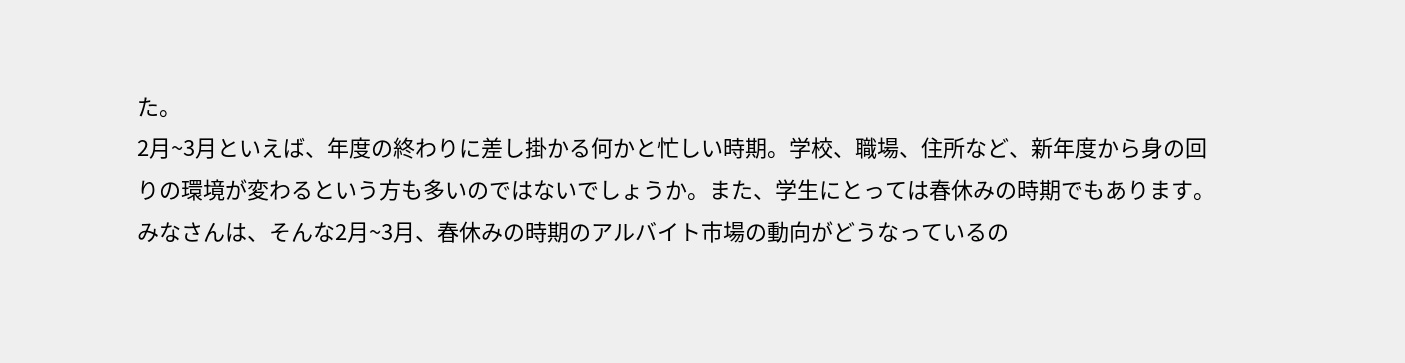た。
2月~3月といえば、年度の終わりに差し掛かる何かと忙しい時期。学校、職場、住所など、新年度から身の回りの環境が変わるという方も多いのではないでしょうか。また、学生にとっては春休みの時期でもあります。
みなさんは、そんな2月~3月、春休みの時期のアルバイト市場の動向がどうなっているの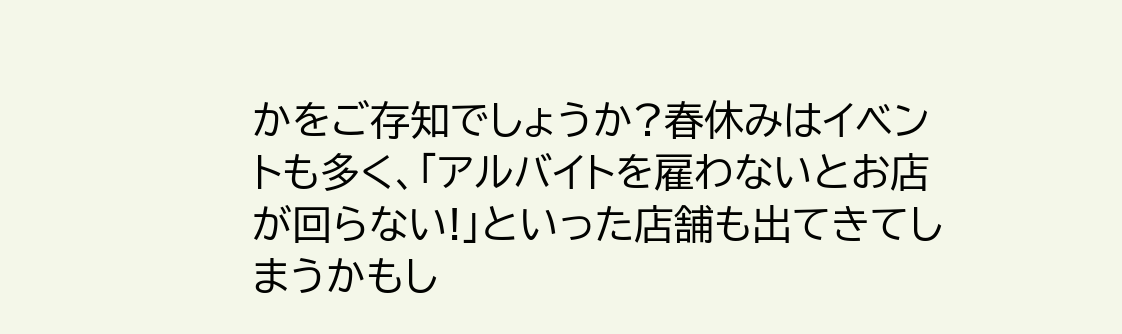かをご存知でしょうか?春休みはイベントも多く、「アルバイトを雇わないとお店が回らない!」といった店舗も出てきてしまうかもし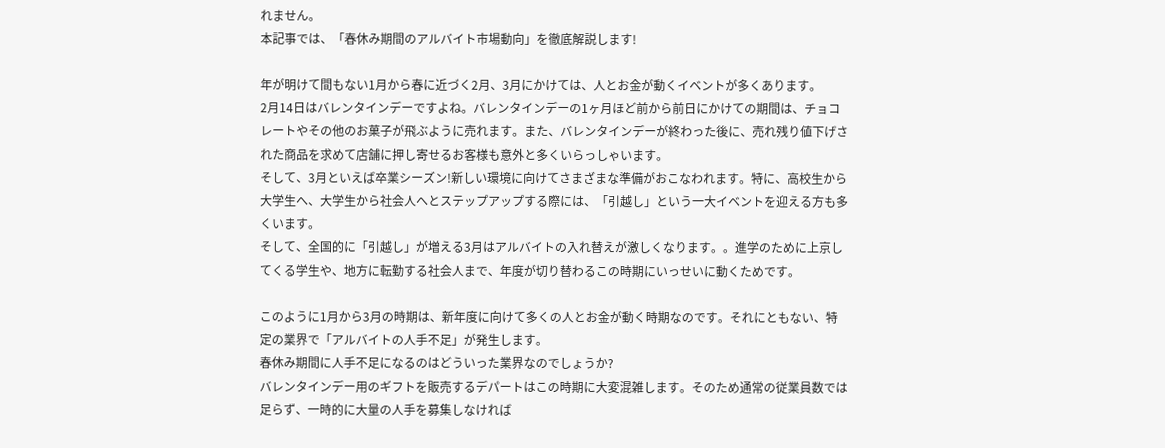れません。
本記事では、「春休み期間のアルバイト市場動向」を徹底解説します!

年が明けて間もない1月から春に近づく2月、3月にかけては、人とお金が動くイベントが多くあります。
2月14日はバレンタインデーですよね。バレンタインデーの1ヶ月ほど前から前日にかけての期間は、チョコレートやその他のお菓子が飛ぶように売れます。また、バレンタインデーが終わった後に、売れ残り値下げされた商品を求めて店舗に押し寄せるお客様も意外と多くいらっしゃいます。
そして、3月といえば卒業シーズン!新しい環境に向けてさまざまな準備がおこなわれます。特に、高校生から大学生へ、大学生から社会人へとステップアップする際には、「引越し」という一大イベントを迎える方も多くいます。
そして、全国的に「引越し」が増える3月はアルバイトの入れ替えが激しくなります。。進学のために上京してくる学生や、地方に転勤する社会人まで、年度が切り替わるこの時期にいっせいに動くためです。

このように1月から3月の時期は、新年度に向けて多くの人とお金が動く時期なのです。それにともない、特定の業界で「アルバイトの人手不足」が発生します。
春休み期間に人手不足になるのはどういった業界なのでしょうか?
バレンタインデー用のギフトを販売するデパートはこの時期に大変混雑します。そのため通常の従業員数では足らず、一時的に大量の人手を募集しなければ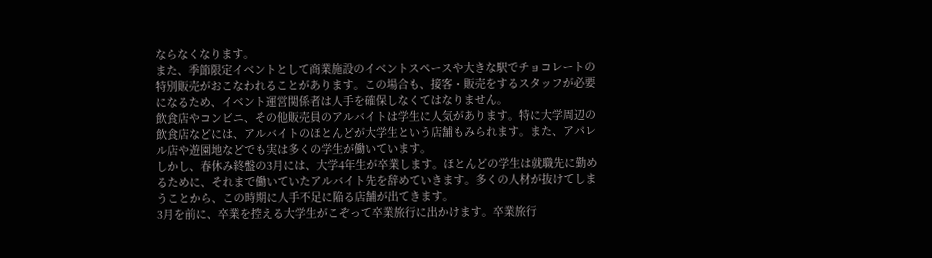ならなくなります。
また、季節限定イベントとして商業施設のイベントスペースや大きな駅でチョコレートの特別販売がおこなわれることがあります。この場合も、接客・販売をするスタッフが必要になるため、イベント運営関係者は人手を確保しなくてはなりません。
飲食店やコンビニ、その他販売員のアルバイトは学生に人気があります。特に大学周辺の飲食店などには、アルバイトのほとんどが大学生という店舗もみられます。また、アパレル店や遊園地などでも実は多くの学生が働いています。
しかし、春休み終盤の3月には、大学4年生が卒業します。ほとんどの学生は就職先に勤めるために、それまで働いていたアルバイト先を辞めていきます。多くの人材が抜けてしまうことから、この時期に人手不足に陥る店舗が出てきます。
3月を前に、卒業を控える大学生がこぞって卒業旅行に出かけます。卒業旅行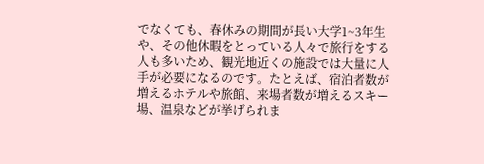でなくても、春休みの期間が長い大学1~3年生や、その他休暇をとっている人々で旅行をする人も多いため、観光地近くの施設では大量に人手が必要になるのです。たとえば、宿泊者数が増えるホテルや旅館、来場者数が増えるスキー場、温泉などが挙げられま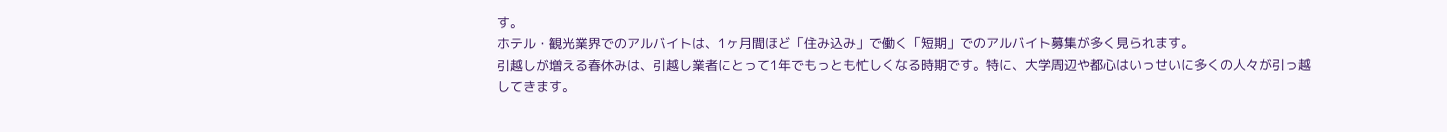す。
ホテル・観光業界でのアルバイトは、1ヶ月間ほど「住み込み」で働く「短期」でのアルバイト募集が多く見られます。
引越しが増える春休みは、引越し業者にとって1年でもっとも忙しくなる時期です。特に、大学周辺や都心はいっせいに多くの人々が引っ越してきます。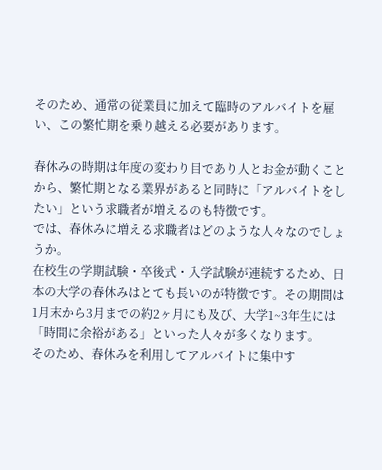そのため、通常の従業員に加えて臨時のアルバイトを雇い、この繁忙期を乗り越える必要があります。

春休みの時期は年度の変わり目であり人とお金が動くことから、繁忙期となる業界があると同時に「アルバイトをしたい」という求職者が増えるのも特徴です。
では、春休みに増える求職者はどのような人々なのでしょうか。
在校生の学期試験・卒後式・入学試験が連続するため、日本の大学の春休みはとても長いのが特徴です。その期間は1月末から3月までの約2ヶ月にも及び、大学1~3年生には「時間に余裕がある」といった人々が多くなります。
そのため、春休みを利用してアルバイトに集中す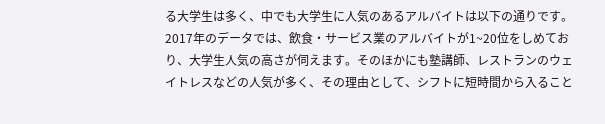る大学生は多く、中でも大学生に人気のあるアルバイトは以下の通りです。
2017年のデータでは、飲食・サービス業のアルバイトが1~20位をしめており、大学生人気の高さが伺えます。そのほかにも塾講師、レストランのウェイトレスなどの人気が多く、その理由として、シフトに短時間から入ること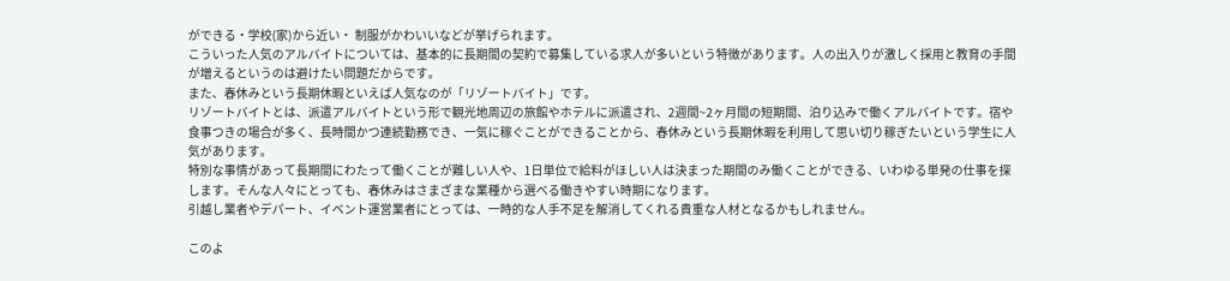ができる・学校(家)から近い・ 制服がかわいいなどが挙げられます。
こういった人気のアルバイトについては、基本的に長期間の契約で募集している求人が多いという特徴があります。人の出入りが激しく採用と教育の手間が増えるというのは避けたい問題だからです。
また、春休みという長期休暇といえば人気なのが「リゾートバイト」です。
リゾートバイトとは、派遣アルバイトという形で観光地周辺の旅館やホテルに派遣され、2週間~2ヶ月間の短期間、泊り込みで働くアルバイトです。宿や食事つきの場合が多く、長時間かつ連続勤務でき、一気に稼ぐことができることから、春休みという長期休暇を利用して思い切り稼ぎたいという学生に人気があります。
特別な事情があって長期間にわたって働くことが難しい人や、1日単位で給料がほしい人は決まった期間のみ働くことができる、いわゆる単発の仕事を探します。そんな人々にとっても、春休みはさまざまな業種から選べる働きやすい時期になります。
引越し業者やデパート、イベント運営業者にとっては、一時的な人手不足を解消してくれる貴重な人材となるかもしれません。

このよ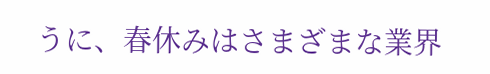うに、春休みはさまざまな業界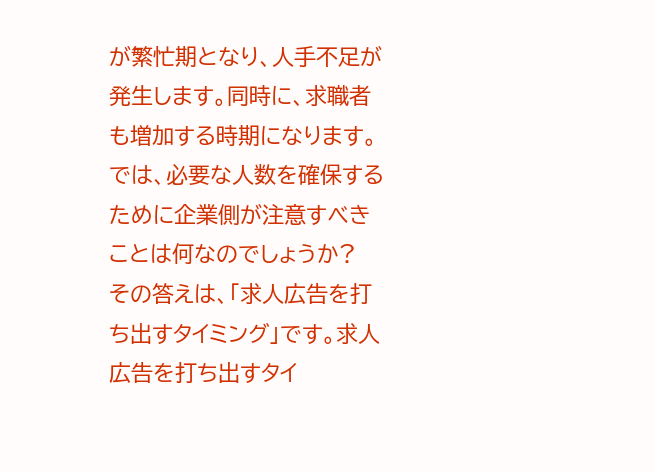が繁忙期となり、人手不足が発生します。同時に、求職者も増加する時期になります。では、必要な人数を確保するために企業側が注意すべきことは何なのでしょうか?
その答えは、「求人広告を打ち出すタイミング」です。求人広告を打ち出すタイ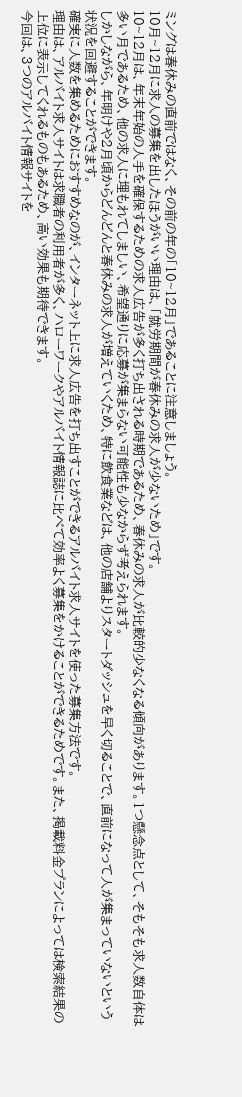ミングは春休みの直前ではなく、その前の年の「10~12月」であることに注意しましょう。
10月~12月に求人の募集を出したほうがいい理由は、「就労期間が春休みの求人が少ないため」です。
10~12月は、年末年始の人手を確保するための求人広告が多く打ち出される時期であるため、春休みの求人が比較的少なくなる傾向があります。1つ懸念点として、そもそも求人数自体は多い月であるため、他の求人に埋もれてしましい、希望通りに応募が集まらない可能性も少なからず考えられます。
しかしながら、年明けや2月頃からどんどんと春休みの求人が増えていくため、特に飲食業などは、他の店舗よりスタートダッシュを早く切ることで、直前になって人が集まっていないという状況を回避することができます。
確実に人数を集めるためにおすすめなのが、インターネット上に求人広告を打ち出すことができるアルバイト求人サイトを使った募集方法です。
理由は、アルバイト求人サイトは求職者の利用者が多く、ハローワークやアルバイト情報誌に比べて効率よく募集をかけることができるためです。また、掲載料金プランによっては検索結果の上位に表示してくれるものもあるため、高い効果も期待できます。
今回は、3つのアルバイト情報サイトを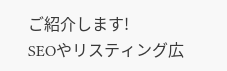ご紹介します!
SEOやリスティング広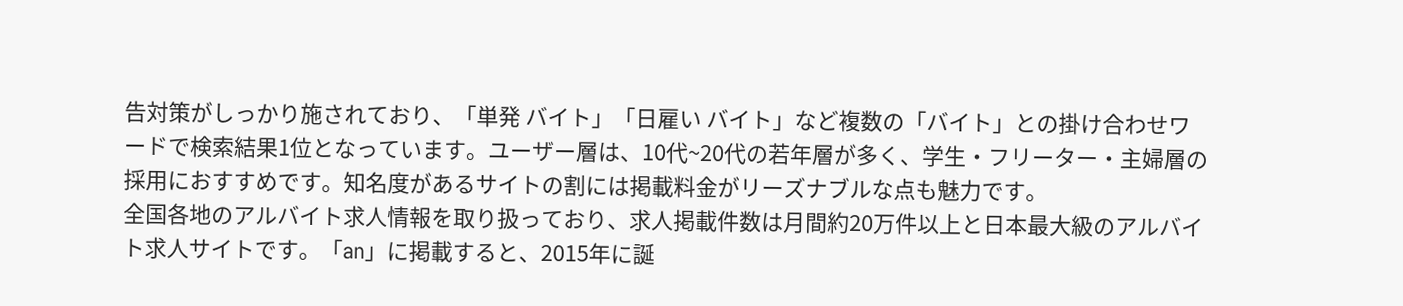告対策がしっかり施されており、「単発 バイト」「日雇い バイト」など複数の「バイト」との掛け合わせワードで検索結果1位となっています。ユーザー層は、10代~20代の若年層が多く、学生・フリーター・主婦層の採用におすすめです。知名度があるサイトの割には掲載料金がリーズナブルな点も魅力です。
全国各地のアルバイト求人情報を取り扱っており、求人掲載件数は月間約20万件以上と日本最大級のアルバイト求人サイトです。「an」に掲載すると、2015年に誕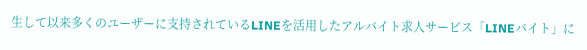生して以来多くのユーザーに支持されているLINEを活用したアルバイト求人サービス「LINEバイト」に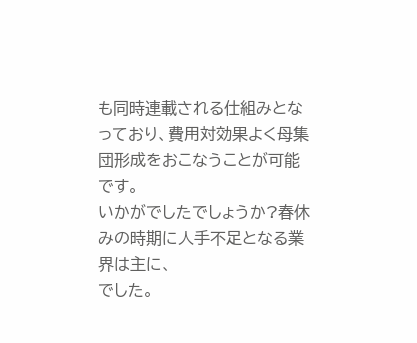も同時連載される仕組みとなっており、費用対効果よく母集団形成をおこなうことが可能です。
いかがでしたでしょうか?春休みの時期に人手不足となる業界は主に、
でした。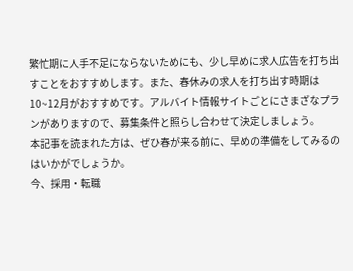繁忙期に人手不足にならないためにも、少し早めに求人広告を打ち出すことをおすすめします。また、春休みの求人を打ち出す時期は10~12月がおすすめです。アルバイト情報サイトごとにさまざなプランがありますので、募集条件と照らし合わせて決定しましょう。
本記事を読まれた方は、ぜひ春が来る前に、早めの準備をしてみるのはいかがでしょうか。
今、採用・転職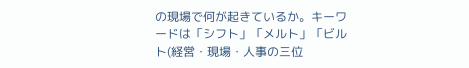の現場で何が起きているか。キーワードは「シフト」「メルト」「ビルト(経営・現場・人事の三位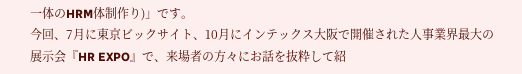一体のHRM体制作り)」です。
今回、7月に東京ビックサイト、10月にインテックス大阪で開催された人事業界最大の展示会『HR EXPO』で、来場者の方々にお話を抜粋して紹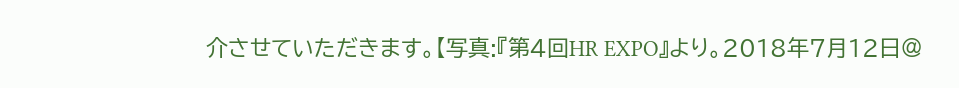介させていただきます。【写真:『第4回HR EXPO』より。2018年7月12日@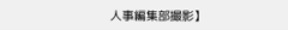人事編集部撮影】